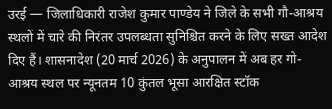उरई — जिलाधिकारी राजेश कुमार पाण्डेय ने जिले के सभी गौ-आश्रय स्थलों में चारे की निरंतर उपलब्धता सुनिश्चित करने के लिए सख्त आदेश दिए हैं। शासनादेश (20 मार्च 2026) के अनुपालन में अब हर गो-आश्रय स्थल पर न्यूनतम 10 कुंतल भूसा आरक्षित स्टॉक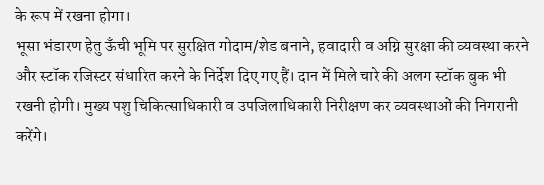के रूप में रखना होगा।
भूसा भंडारण हेतु ऊँची भूमि पर सुरक्षित गोदाम/शेड बनाने, हवादारी व अग्नि सुरक्षा की व्यवस्था करने और स्टॉक रजिस्टर संधारित करने के निर्देश दिए गए हैं। दान में मिले चारे की अलग स्टॉक बुक भी रखनी होगी। मुख्य पशु चिकित्साधिकारी व उपजिलाधिकारी निरीक्षण कर व्यवस्थाओं की निगरानी करेंगे।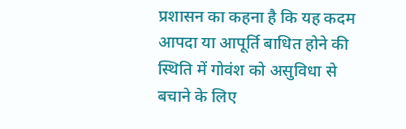प्रशासन का कहना है कि यह कदम आपदा या आपूर्ति बाधित होने की स्थिति में गोवंश को असुविधा से बचाने के लिए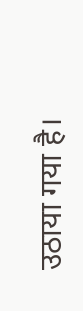उठाया गया है।